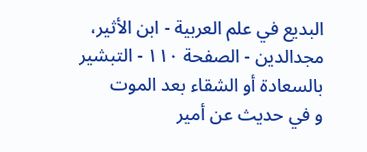البديع في علم العربية - ابن الأثير، مجدالدين - الصفحة ١١٠ - التبشير بالسعادة أو الشقاء بعد الموت
و في حديث عن أمير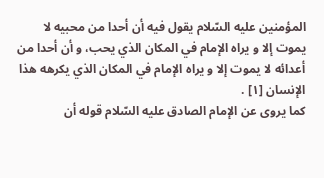المؤمنين عليه السّلام يقول فيه أن أحدا من محبيه لا يموت إلا و يراه الإمام في المكان الذي يحب، و أن أحدا من أعدائه لا يموت إلا و يراه الإمام في المكان الذي يكرهه هذا الإنسان [١] .
كما يروى عن الإمام الصادق عليه السّلام قوله أن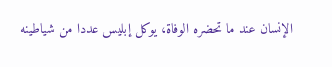الإنسان عند ما تحضره الوفاة، يوكل إبليس عددا من شياطينه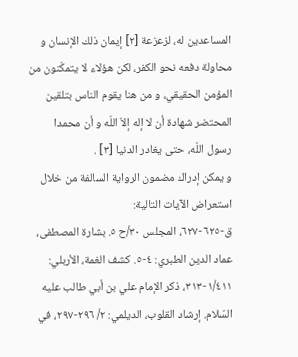المساعدين له، لزعزعة [٢] إيمان ذلك الإنسان و محاولة دفعه نحو الكفر، لكن هؤلاء لا يتمكّنون من المؤمن الحقيقي، و من هنا يقوم الناس بتلقين المحتضر شهادة أن لا إله إلاّ اللّه و أن محمدا رسول اللّه، حتى يغادر الدنيا [٣] .
و يمكن إدراك مضمون الرواية السالفة من خلال استعراض الآيات التالية:
ق-٦٢٥-٦٢٧، المجلس ٣٠/ح ٥. بشارة المصطفى، عماد الدين الطبري: ٤-٥. كشف الغمة، الأربلي: ١/٤١١-٣١٣، ذكر الإمام علي بن أبي طالب عليه السّلام. إرشاد القلوب، الديلمي: ٢/ ٢٩٦-٢٩٧، في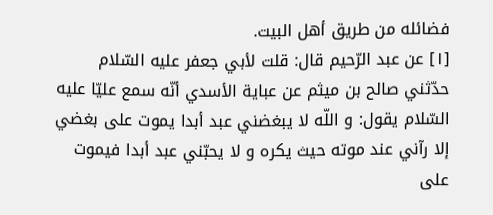فضائله من طريق أهل البيت.
[١] عن عبد الرّحيم قال: قلت لأبي جعفر عليه السّلام حدّثني صالح بن ميثم عن عباية الأسدي أنّه سمع عليّا عليه السّلام يقول: و اللّه لا يبغضني عبد أبدا يموت على بغضي إلا رآني عند موته حيث يكره و لا يحبّني عبد أبدا فيموت على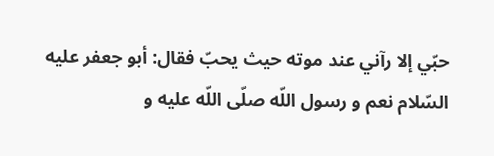حبّي إلا رآني عند موته حيث يحبّ فقال: أبو جعفر عليه السّلام نعم و رسول اللّه صلّى اللّه عليه و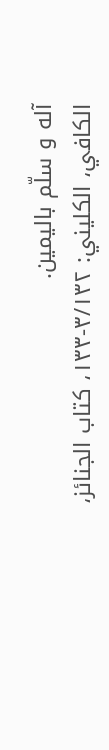آله و سلّم باليمين.
الكافي، الكليني: ٣/١٣٢-١٣٣، كتاب الجنائز،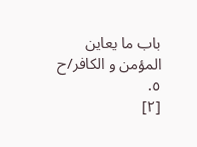باب ما يعاين المؤمن و الكافر/ح ٥.
[٢]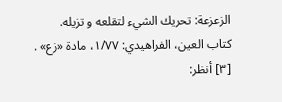الزعزعة: تحريك الشيء لتقلعه و تزيله.
كتاب العين، الفراهيدي: ١/٧٧، مادة «زع» .
[٣] أنظر: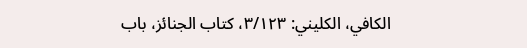الكافي، الكليني: ٣/١٢٣، كتاب الجنائز، باب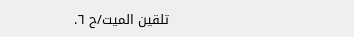تلقين الميت/ح ٦.